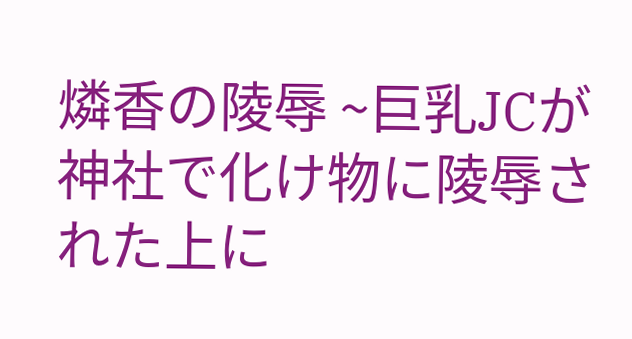燐香の陵辱 ~巨乳JCが神社で化け物に陵辱された上に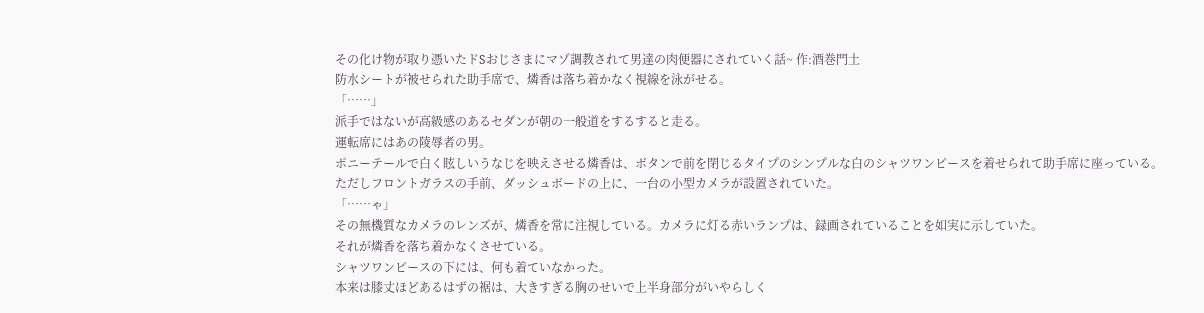その化け物が取り憑いたドSおじさまにマゾ調教されて男達の肉便器にされていく話~ 作:酒巻門土
防水シートが被せられた助手席で、燐香は落ち着かなく視線を泳がせる。
「……」
派手ではないが高級感のあるセダンが朝の一般道をするすると走る。
運転席にはあの陵辱者の男。
ポニーテールで白く眩しいうなじを映えさせる燐香は、ボタンで前を閉じるタイプのシンプルな白のシャツワンピースを着せられて助手席に座っている。
ただしフロントガラスの手前、ダッシュボードの上に、一台の小型カメラが設置されていた。
「……ゃ」
その無機質なカメラのレンズが、燐香を常に注視している。カメラに灯る赤いランプは、録画されていることを如実に示していた。
それが燐香を落ち着かなくさせている。
シャツワンピースの下には、何も着ていなかった。
本来は膝丈ほどあるはずの裾は、大きすぎる胸のせいで上半身部分がいやらしく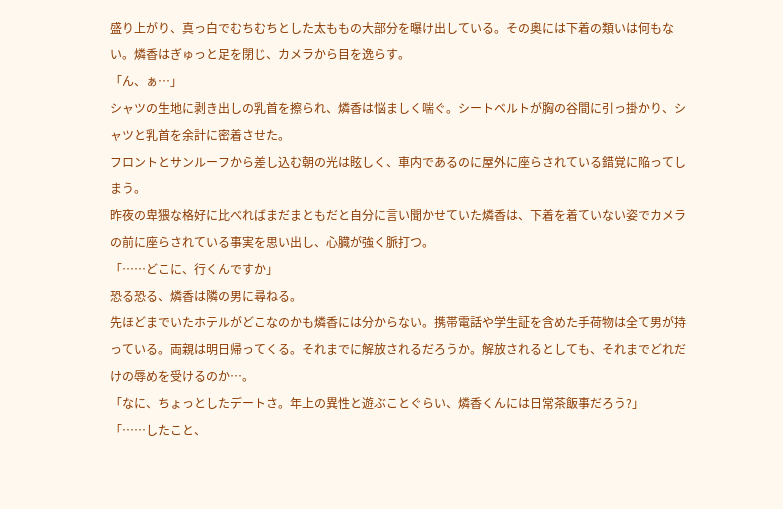盛り上がり、真っ白でむちむちとした太ももの大部分を曝け出している。その奥には下着の類いは何もない。燐香はぎゅっと足を閉じ、カメラから目を逸らす。
「ん、ぁ…」
シャツの生地に剥き出しの乳首を擦られ、燐香は悩ましく喘ぐ。シートベルトが胸の谷間に引っ掛かり、シャツと乳首を余計に密着させた。
フロントとサンルーフから差し込む朝の光は眩しく、車内であるのに屋外に座らされている錯覚に陥ってしまう。
昨夜の卑猥な格好に比べればまだまともだと自分に言い聞かせていた燐香は、下着を着ていない姿でカメラの前に座らされている事実を思い出し、心臓が強く脈打つ。
「……どこに、行くんですか」
恐る恐る、燐香は隣の男に尋ねる。
先ほどまでいたホテルがどこなのかも燐香には分からない。携帯電話や学生証を含めた手荷物は全て男が持っている。両親は明日帰ってくる。それまでに解放されるだろうか。解放されるとしても、それまでどれだけの辱めを受けるのか…。
「なに、ちょっとしたデートさ。年上の異性と遊ぶことぐらい、燐香くんには日常茶飯事だろう?」
「……したこと、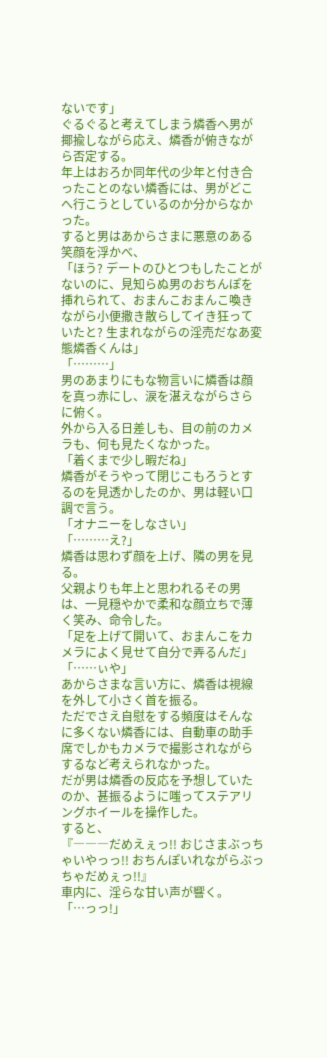ないです」
ぐるぐると考えてしまう燐香へ男が揶揄しながら応え、燐香が俯きながら否定する。
年上はおろか同年代の少年と付き合ったことのない燐香には、男がどこへ行こうとしているのか分からなかった。
すると男はあからさまに悪意のある笑顔を浮かべ、
「ほう? デートのひとつもしたことがないのに、見知らぬ男のおちんぽを挿れられて、おまんこおまんこ喚きながら小便撒き散らしてイき狂っていたと? 生まれながらの淫売だなあ変態燐香くんは」
「………」
男のあまりにもな物言いに燐香は顔を真っ赤にし、涙を湛えながらさらに俯く。
外から入る日差しも、目の前のカメラも、何も見たくなかった。
「着くまで少し暇だね」
燐香がそうやって閉じこもろうとするのを見透かしたのか、男は軽い口調で言う。
「オナニーをしなさい」
「………え?」
燐香は思わず顔を上げ、隣の男を見る。
父親よりも年上と思われるその男は、一見穏やかで柔和な顔立ちで薄く笑み、命令した。
「足を上げて開いて、おまんこをカメラによく見せて自分で弄るんだ」
「……ぃや」
あからさまな言い方に、燐香は視線を外して小さく首を振る。
ただでさえ自慰をする頻度はそんなに多くない燐香には、自動車の助手席でしかもカメラで撮影されながらするなど考えられなかった。
だが男は燐香の反応を予想していたのか、甚振るように嗤ってステアリングホイールを操作した。
すると、
『―――だめえぇっ!! おじさまぶっちゃいやっっ!! おちんぽいれながらぶっちゃだめぇっ!!』
車内に、淫らな甘い声が響く。
「…っっ!」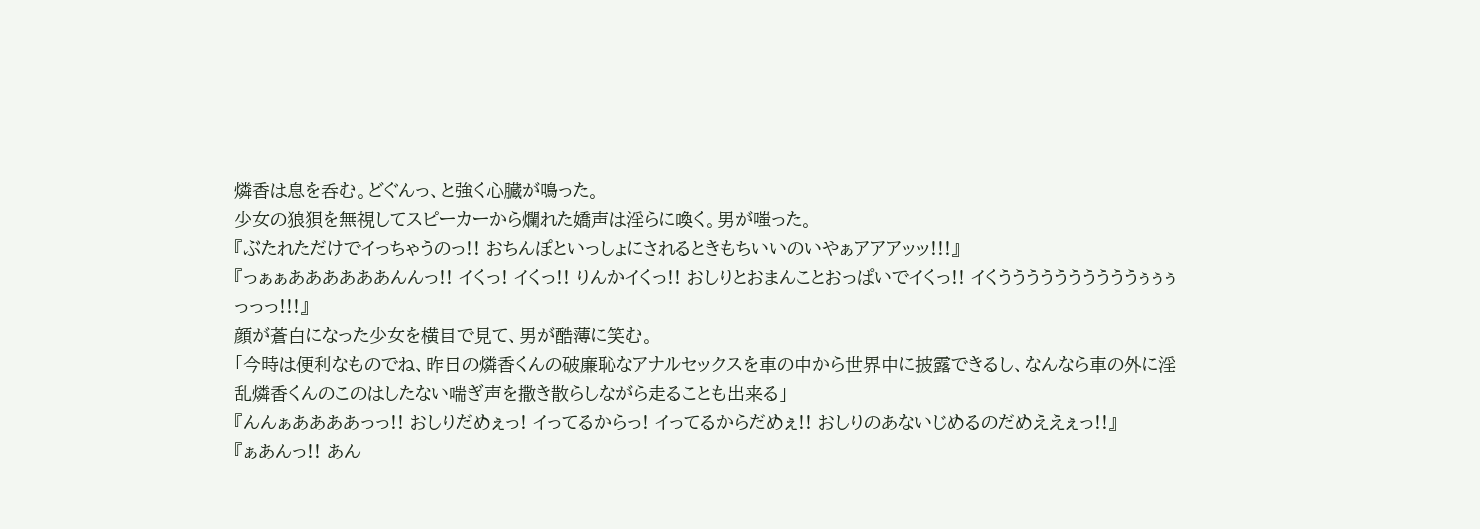燐香は息を呑む。どぐんっ、と強く心臓が鳴った。
少女の狼狽を無視してスピーカーから爛れた嬌声は淫らに喚く。男が嗤った。
『ぶたれただけでイっちゃうのっ!! おちんぽといっしょにされるときもちいいのいやぁアアアッッ!!!』
『っぁぁああああああんんっ!! イくっ! イくっ!! りんかイくっ!! おしりとおまんことおっぱいでイくっ!! イくううううううううううぅぅぅっっっ!!!』
顔が蒼白になった少女を横目で見て、男が酷薄に笑む。
「今時は便利なものでね、昨日の燐香くんの破廉恥なアナルセックスを車の中から世界中に披露できるし、なんなら車の外に淫乱燐香くんのこのはしたない喘ぎ声を撒き散らしながら走ることも出来る」
『んんぁああああっっ!! おしりだめぇっ! イってるからっ! イってるからだめぇ!! おしりのあないじめるのだめええぇっ!!』
『ぁあんっ!! あん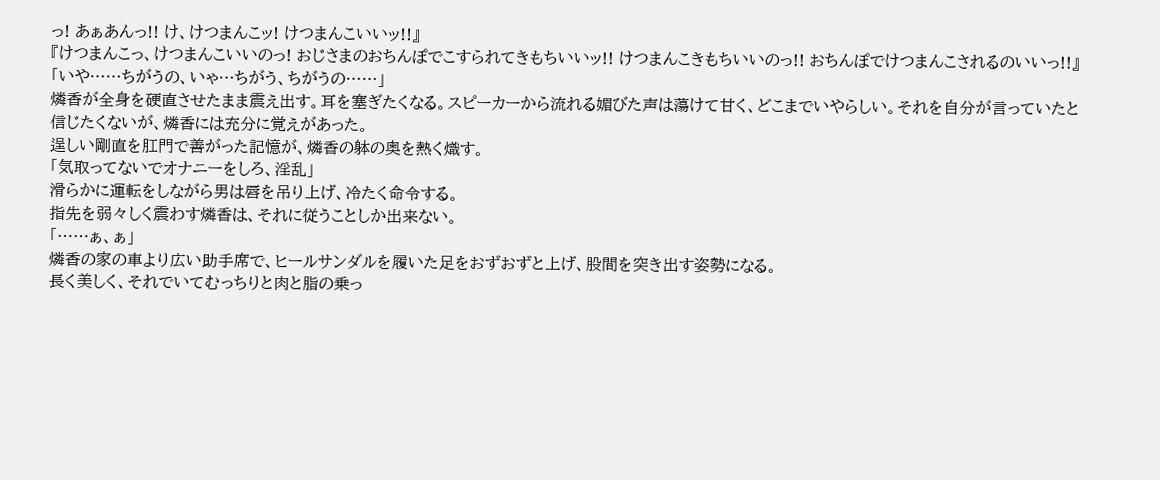っ! あぁあんっ!! け、けつまんこッ! けつまんこいいッ!!』
『けつまんこっ、けつまんこいいのっ! おじさまのおちんぽでこすられてきもちいいッ!! けつまんこきもちいいのっ!! おちんぽでけつまんこされるのいいっ!!』
「いや……ちがうの、いゃ…ちがう、ちがうの……」
燐香が全身を硬直させたまま震え出す。耳を塞ぎたくなる。スピーカーから流れる媚びた声は蕩けて甘く、どこまでいやらしい。それを自分が言っていたと信じたくないが、燐香には充分に覚えがあった。
逞しい剛直を肛門で善がった記憶が、燐香の躰の奥を熱く熾す。
「気取ってないでオナニーをしろ、淫乱」
滑らかに運転をしながら男は唇を吊り上げ、冷たく命令する。
指先を弱々しく震わす燐香は、それに従うことしか出来ない。
「……ぁ、ぁ」
燐香の家の車より広い助手席で、ヒールサンダルを履いた足をおずおずと上げ、股間を突き出す姿勢になる。
長く美しく、それでいてむっちりと肉と脂の乗っ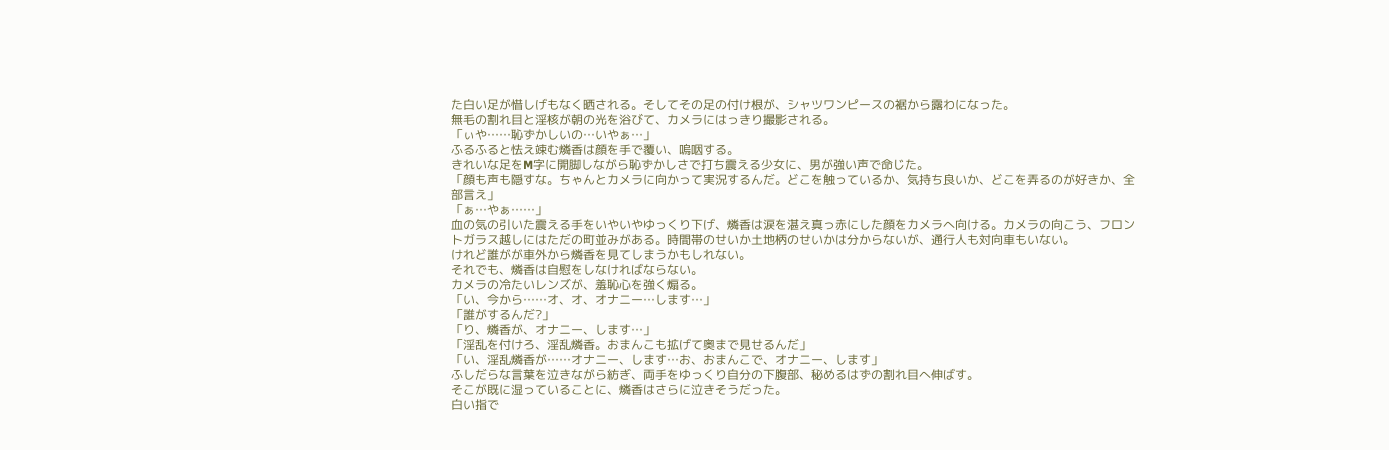た白い足が惜しげもなく晒される。そしてその足の付け根が、シャツワンピースの裾から露わになった。
無毛の割れ目と淫核が朝の光を浴びて、カメラにはっきり撮影される。
「ぃや……恥ずかしいの…いやぁ…」
ふるふると怯え竦む燐香は顔を手で覆い、嗚咽する。
きれいな足をM字に開脚しながら恥ずかしさで打ち震える少女に、男が強い声で命じた。
「顔も声も隠すな。ちゃんとカメラに向かって実況するんだ。どこを触っているか、気持ち良いか、どこを弄るのが好きか、全部言え」
「ぁ…やぁ……」
血の気の引いた震える手をいやいやゆっくり下げ、燐香は涙を湛え真っ赤にした顔をカメラへ向ける。カメラの向こう、フロントガラス越しにはただの町並みがある。時間帯のせいか土地柄のせいかは分からないが、通行人も対向車もいない。
けれど誰がが車外から燐香を見てしまうかもしれない。
それでも、燐香は自慰をしなければならない。
カメラの冷たいレンズが、羞恥心を強く煽る。
「い、今から……オ、オ、オナニー…します…」
「誰がするんだ?」
「り、燐香が、オナニー、します…」
「淫乱を付けろ、淫乱燐香。おまんこも拡げて奥まで見せるんだ」
「い、淫乱燐香が……オナニー、します…お、おまんこで、オナニー、します」
ふしだらな言葉を泣きながら紡ぎ、両手をゆっくり自分の下腹部、秘めるはずの割れ目へ伸ばす。
そこが既に湿っていることに、燐香はさらに泣きそうだった。
白い指で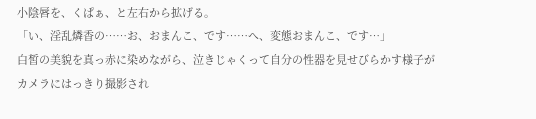小陰唇を、くぱぁ、と左右から拡げる。
「い、淫乱燐香の……お、おまんこ、です……へ、変態おまんこ、です…」
白皙の美貌を真っ赤に染めながら、泣きじゃくって自分の性器を見せびらかす様子がカメラにはっきり撮影され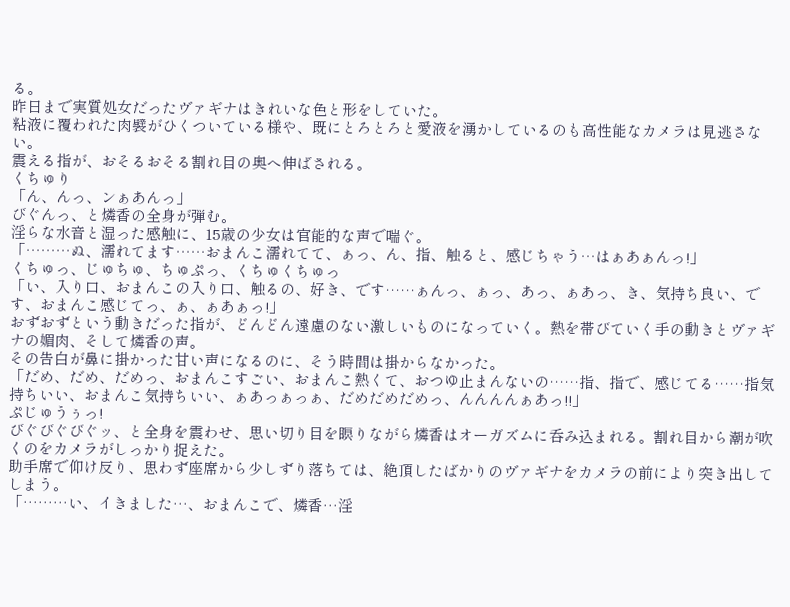る。
昨日まで実質処女だったヴァギナはきれいな色と形をしていた。
粘液に覆われた肉襞がひくついている様や、既にとろとろと愛液を湧かしているのも高性能なカメラは見逃さない。
震える指が、おそるおそる割れ目の奥へ伸ばされる。
くちゅり
「ん、んっ、ンぁあんっ」
びぐんっ、と燐香の全身が弾む。
淫らな水音と湿った感触に、15歳の少女は官能的な声で喘ぐ。
「………ぬ、濡れてます……おまんこ濡れてて、ぁっ、ん、指、触ると、感じちゃう…はぁあぁんっ!」
くちゅっ、じゅちゅ、ちゅぷっ、くちゅくちゅっ
「い、入り口、おまんこの入り口、触るの、好き、です……ぁんっ、ぁっ、あっ、ぁあっ、き、気持ち良い、です、おまんこ感じてっ、ぁ、ぁあぁっ!」
おずおずという動きだった指が、どんどん遠慮のない激しいものになっていく。熱を帯びていく手の動きとヴァギナの媚肉、そして燐香の声。
その告白が鼻に掛かった甘い声になるのに、そう時間は掛からなかった。
「だめ、だめ、だめっ、おまんこすごい、おまんこ熱くて、おつゆ止まんないの……指、指で、感じてる……指気持ちいい、おまんこ気持ちいい、ぁあっぁっぁ、だめだめだめっ、んんんんぁあっ!!」
ぷじゅうぅっ!
びぐびぐびぐッ、と全身を震わせ、思い切り目を瞑りながら燐香はオーガズムに呑み込まれる。割れ目から潮が吹くのをカメラがしっかり捉えた。
助手席で仰け反り、思わず座席から少しずり落ちては、絶頂したばかりのヴァギナをカメラの前により突き出してしまう。
「………い、イきました…、おまんこで、燐香…淫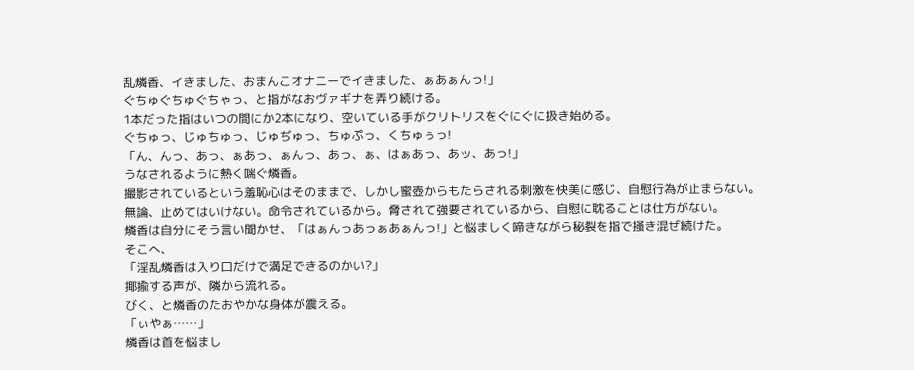乱燐香、イきました、おまんこオナニーでイきました、ぁあぁんっ!」
ぐちゅぐちゅぐちゃっ、と指がなおヴァギナを弄り続ける。
1本だった指はいつの間にか2本になり、空いている手がクリトリスをぐにぐに扱き始める。
ぐちゅっ、じゅちゅっ、じゅぢゅっ、ちゅぷっ、くちゅぅっ!
「ん、んっ、あっ、ぁあっ、ぁんっ、あっ、ぁ、はぁあっ、あッ、あっ!」
うなされるように熱く喘ぐ燐香。
撮影されているという羞恥心はそのままで、しかし蜜壺からもたらされる刺激を快美に感じ、自慰行為が止まらない。
無論、止めてはいけない。命令されているから。脅されて強要されているから、自慰に耽ることは仕方がない。
燐香は自分にそう言い聞かせ、「はぁんっあっぁあぁんっ!」と悩ましく啼きながら秘裂を指で掻き混ぜ続けた。
そこへ、
「淫乱燐香は入り口だけで満足できるのかい?」
揶揄する声が、隣から流れる。
びく、と燐香のたおやかな身体が震える。
「ぃやぁ……」
燐香は首を悩まし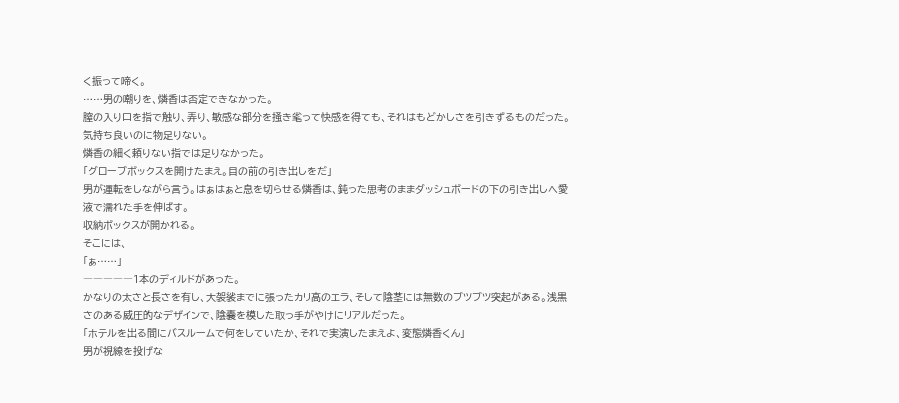く振って啼く。
……男の嘲りを、燐香は否定できなかった。
膣の入り口を指で触り、弄り、敏感な部分を掻き毟って快感を得ても、それはもどかしさを引きずるものだった。
気持ち良いのに物足りない。
燐香の細く頼りない指では足りなかった。
「グローブボックスを開けたまえ。目の前の引き出しをだ」
男が運転をしながら言う。はぁはぁと息を切らせる燐香は、鈍った思考のままダッシュボードの下の引き出しへ愛液で濡れた手を伸ばす。
収納ボックスが開かれる。
そこには、
「ぁ……」
―――――1本のディルドがあった。
かなりの太さと長さを有し、大袈裟までに張ったカリ高のエラ、そして陰茎には無数のブツブツ突起がある。浅黒さのある威圧的なデザインで、陰嚢を模した取っ手がやけにリアルだった。
「ホテルを出る間にバスルームで何をしていたか、それで実演したまえよ、変態燐香くん」
男が視線を投げな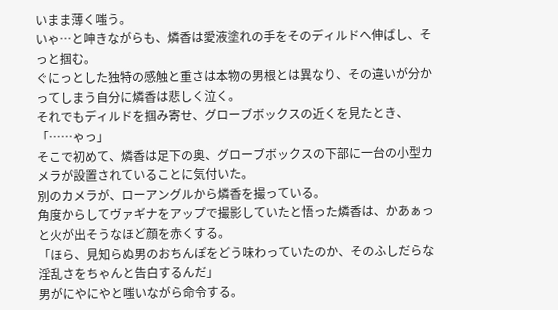いまま薄く嗤う。
いゃ…と呻きながらも、燐香は愛液塗れの手をそのディルドへ伸ばし、そっと掴む。
ぐにっとした独特の感触と重さは本物の男根とは異なり、その違いが分かってしまう自分に燐香は悲しく泣く。
それでもディルドを掴み寄せ、グローブボックスの近くを見たとき、
「……ゃっ」
そこで初めて、燐香は足下の奥、グローブボックスの下部に一台の小型カメラが設置されていることに気付いた。
別のカメラが、ローアングルから燐香を撮っている。
角度からしてヴァギナをアップで撮影していたと悟った燐香は、かあぁっと火が出そうなほど顔を赤くする。
「ほら、見知らぬ男のおちんぽをどう味わっていたのか、そのふしだらな淫乱さをちゃんと告白するんだ」
男がにやにやと嗤いながら命令する。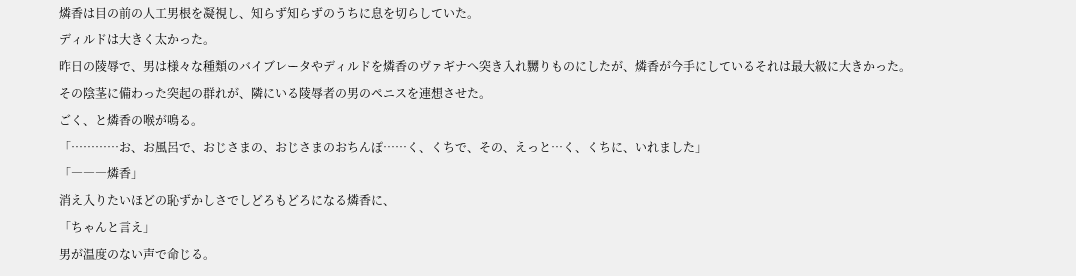燐香は目の前の人工男根を凝視し、知らず知らずのうちに息を切らしていた。
ディルドは大きく太かった。
昨日の陵辱で、男は様々な種類のバイブレータやディルドを燐香のヴァギナへ突き入れ嬲りものにしたが、燐香が今手にしているそれは最大級に大きかった。
その陰茎に備わった突起の群れが、隣にいる陵辱者の男のペニスを連想させた。
ごく、と燐香の喉が鳴る。
「…………お、お風呂で、おじさまの、おじさまのおちんぽ……く、くちで、その、えっと…く、くちに、いれました」
「―――燐香」
消え入りたいほどの恥ずかしさでしどろもどろになる燐香に、
「ちゃんと言え」
男が温度のない声で命じる。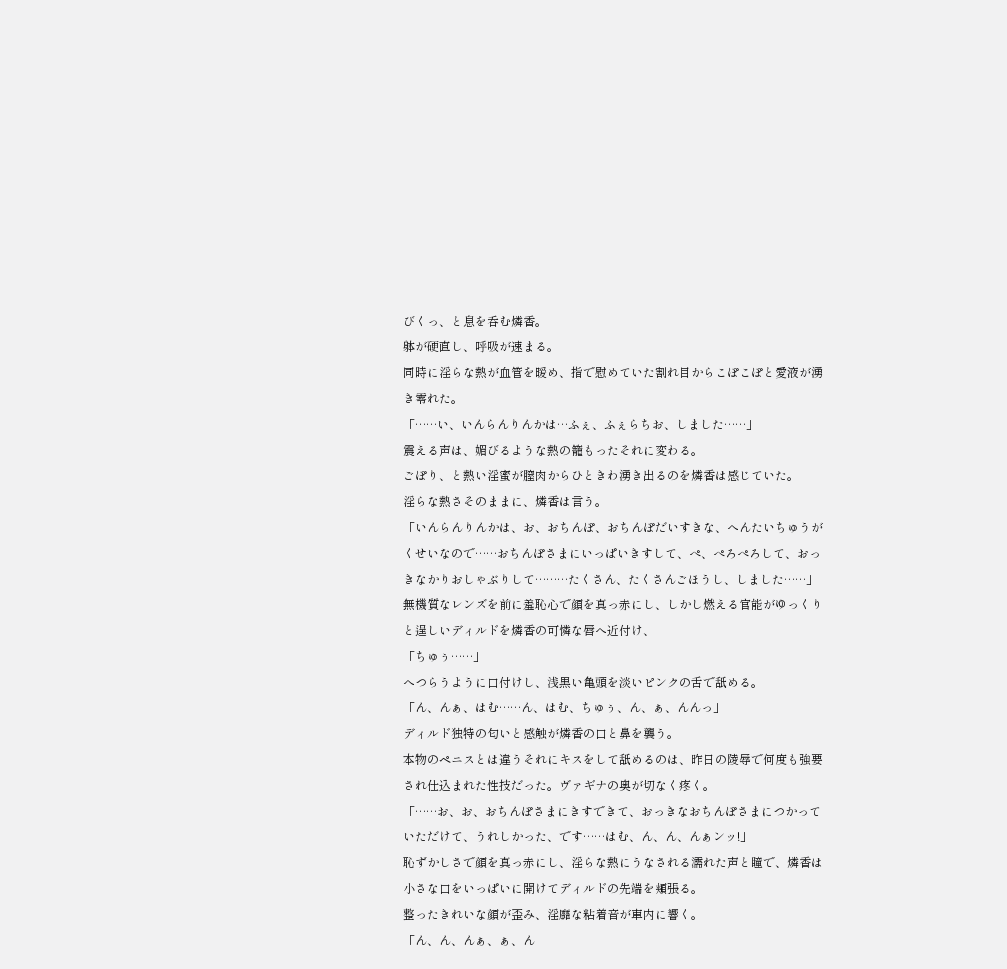びくっ、と息を呑む燐香。
躰が硬直し、呼吸が速まる。
同時に淫らな熱が血管を暖め、指で慰めていた割れ目からこぽこぽと愛液が湧き零れた。
「……い、いんらんりんかは…ふぇ、ふぇらちお、しました……」
震える声は、媚びるような熱の籠もったそれに変わる。
ごぽり、と熱い淫蜜が膣肉からひときわ湧き出るのを燐香は感じていた。
淫らな熱さそのままに、燐香は言う。
「いんらんりんかは、お、おちんぽ、おちんぽだいすきな、へんたいちゅうがくせいなので……おちんぽさまにいっぱいきすして、ぺ、ぺろぺろして、おっきなかりおしゃぶりして………たくさん、たくさんごほうし、しました……」
無機質なレンズを前に羞恥心で顔を真っ赤にし、しかし燃える官能がゆっくりと逞しいディルドを燐香の可憐な唇へ近付け、
「ちゅぅ……」
へつらうように口付けし、浅黒い亀頭を淡いピンクの舌で舐める。
「ん、んぁ、はむ……ん、はむ、ちゅぅ、ん、ぁ、んんっ」
ディルド独特の匂いと感触が燐香の口と鼻を襲う。
本物のペニスとは違うそれにキスをして舐めるのは、昨日の陵辱で何度も強要され仕込まれた性技だった。ヴァギナの奥が切なく疼く。
「……お、お、おちんぽさまにきすできて、おっきなおちんぽさまにつかっていただけて、うれしかった、です……はむ、ん、ん、んぁンッ!」
恥ずかしさで顔を真っ赤にし、淫らな熱にうなされる濡れた声と瞳で、燐香は小さな口をいっぱいに開けてディルドの先端を頬張る。
整ったきれいな顔が歪み、淫靡な粘着音が車内に響く。
「ん、ん、んぁ、ぁ、ん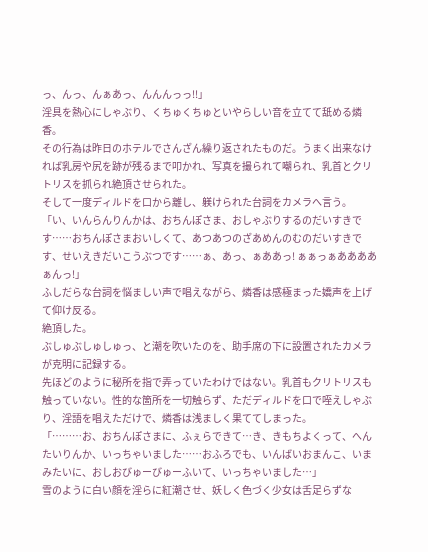っ、んっ、んぁあっ、んんんっっ!!」
淫具を熱心にしゃぶり、くちゅくちゅといやらしい音を立てて舐める燐香。
その行為は昨日のホテルでさんざん繰り返されたものだ。うまく出来なければ乳房や尻を跡が残るまで叩かれ、写真を撮られて嘲られ、乳首とクリトリスを抓られ絶頂させられた。
そして一度ディルドを口から離し、躾けられた台詞をカメラへ言う。
「い、いんらんりんかは、おちんぽさま、おしゃぶりするのだいすきです……おちんぽさまおいしくて、あつあつのざあめんのむのだいすきです、せいえきだいこうぶつです……ぁ、あっ、ぁああっ! ぁぁっぁああああぁんっ!」
ふしだらな台詞を悩ましい声で唱えながら、燐香は感極まった嬌声を上げて仰け反る。
絶頂した。
ぶしゅぶしゅしゅっ、と潮を吹いたのを、助手席の下に設置されたカメラが克明に記録する。
先ほどのように秘所を指で弄っていたわけではない。乳首もクリトリスも触っていない。性的な箇所を一切触らず、ただディルドを口で咥えしゃぶり、淫語を唱えただけで、燐香は浅ましく果ててしまった。
「………お、おちんぽさまに、ふぇらできて…き、きもちよくって、へんたいりんか、いっちゃいました……おふろでも、いんばいおまんこ、いまみたいに、おしおびゅーびゅーふいて、いっちゃいました…」
雪のように白い顔を淫らに紅潮させ、妖しく色づく少女は舌足らずな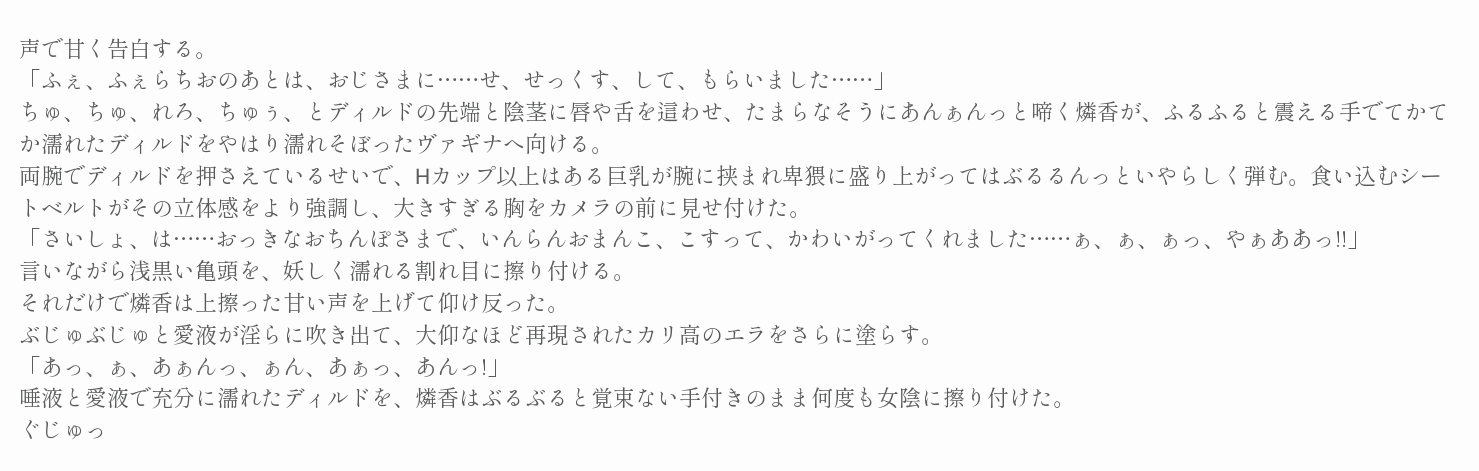声で甘く告白する。
「ふぇ、ふぇらちおのあとは、おじさまに……せ、せっくす、して、もらいました……」
ちゅ、ちゅ、れろ、ちゅぅ、とディルドの先端と陰茎に唇や舌を這わせ、たまらなそうにあんぁんっと啼く燐香が、ふるふると震える手でてかてか濡れたディルドをやはり濡れそぼったヴァギナへ向ける。
両腕でディルドを押さえているせいで、Hカップ以上はある巨乳が腕に挟まれ卑猥に盛り上がってはぶるるんっといやらしく弾む。食い込むシートベルトがその立体感をより強調し、大きすぎる胸をカメラの前に見せ付けた。
「さいしょ、は……おっきなおちんぽさまで、いんらんおまんこ、こすって、かわいがってくれました……ぁ、ぁ、ぁっ、やぁああっ!!」
言いながら浅黒い亀頭を、妖しく濡れる割れ目に擦り付ける。
それだけで燐香は上擦った甘い声を上げて仰け反った。
ぶじゅぶじゅと愛液が淫らに吹き出て、大仰なほど再現されたカリ高のエラをさらに塗らす。
「あっ、ぁ、あぁんっ、ぁん、あぁっ、あんっ!」
唾液と愛液で充分に濡れたディルドを、燐香はぶるぶると覚束ない手付きのまま何度も女陰に擦り付けた。
ぐじゅっ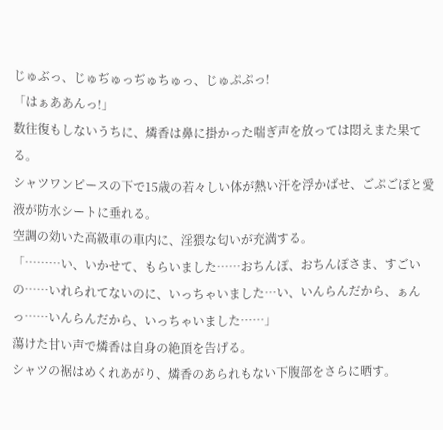じゅぶっ、じゅぢゅっぢゅちゅっ、じゅぷぷっ!
「はぁああんっ!」
数往復もしないうちに、燐香は鼻に掛かった喘ぎ声を放っては悶えまた果てる。
シャツワンピースの下で15歳の若々しい体が熱い汗を浮かばせ、ごぷごぽと愛液が防水シートに垂れる。
空調の効いた高級車の車内に、淫猥な匂いが充満する。
「………い、いかせて、もらいました……おちんぽ、おちんぽさま、すごいの……いれられてないのに、いっちゃいました…い、いんらんだから、ぁんっ……いんらんだから、いっちゃいました……」
蕩けた甘い声で燐香は自身の絶頂を告げる。
シャツの裾はめくれあがり、燐香のあられもない下腹部をさらに晒す。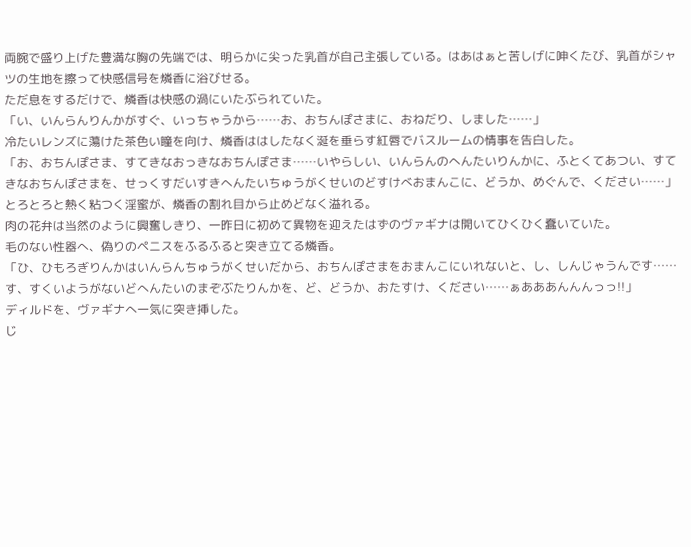両腕で盛り上げた豊満な胸の先端では、明らかに尖った乳首が自己主張している。はあはぁと苦しげに呻くたび、乳首がシャツの生地を擦って快感信号を燐香に浴びせる。
ただ息をするだけで、燐香は快感の渦にいたぶられていた。
「い、いんらんりんかがすぐ、いっちゃうから……お、おちんぽさまに、おねだり、しました……」
冷たいレンズに蕩けた茶色い瞳を向け、燐香ははしたなく涎を垂らす紅唇でバスルームの情事を告白した。
「お、おちんぽさま、すてきなおっきなおちんぽさま……いやらしい、いんらんのへんたいりんかに、ふとくてあつい、すてきなおちんぽさまを、せっくすだいすきへんたいちゅうがくせいのどすけべおまんこに、どうか、めぐんで、ください……」
とろとろと熱く粘つく淫蜜が、燐香の割れ目から止めどなく溢れる。
肉の花弁は当然のように興奮しきり、一昨日に初めて異物を迎えたはずのヴァギナは開いてひくひく蠢いていた。
毛のない性器へ、偽りのペニスをふるふると突き立てる燐香。
「ひ、ひもろぎりんかはいんらんちゅうがくせいだから、おちんぽさまをおまんこにいれないと、し、しんじゃうんです……す、すくいようがないどへんたいのまぞぶたりんかを、ど、どうか、おたすけ、ください……ぁあああんんんっっ!!」
ディルドを、ヴァギナへ一気に突き挿した。
じ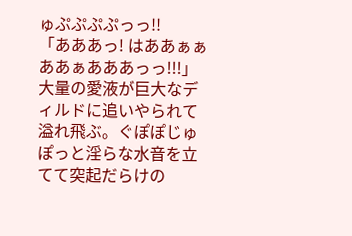ゅぷぷぷぷっっ!!
「あああっ! はああぁぁああぁあああっっ!!!」
大量の愛液が巨大なディルドに追いやられて溢れ飛ぶ。ぐぽぽじゅぽっと淫らな水音を立てて突起だらけの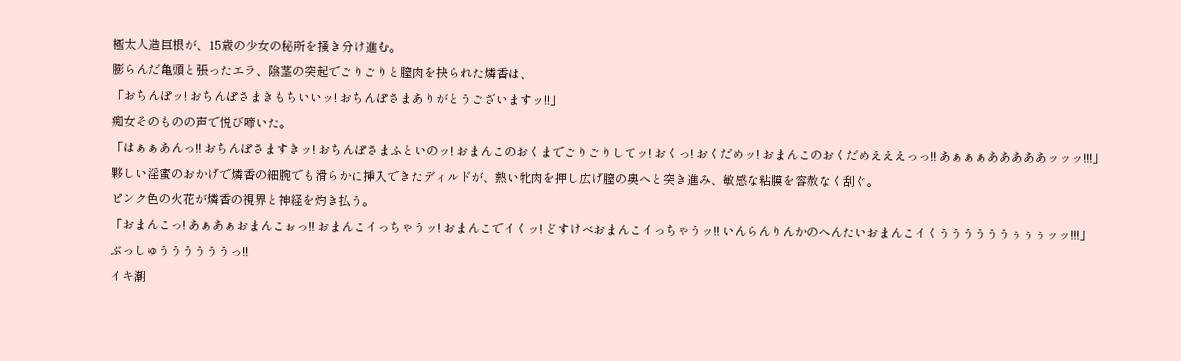極太人造巨根が、15歳の少女の秘所を掻き分け進む。
膨らんだ亀頭と張ったエラ、陰茎の突起でごりごりと膣肉を抉られた燐香は、
「おちんぽッ! おちんぽさまきもちいいッ! おちんぽさまありがとうございますッ!!」
痴女そのものの声で悦び啼いた。
「はぁぁあんっ!! おちんぽさますきッ! おちんぽさまふといのッ! おまんこのおくまでごりごりしてッ! おくっ! おくだめッ! おまんこのおくだめえええっっ!! あぁぁぁあああああッッッ!!!」
夥しい淫蜜のおかげで燐香の細腕でも滑らかに挿入できたディルドが、熱い牝肉を押し広げ膣の奥へと突き進み、敏感な粘膜を容赦なく刮ぐ。
ピンク色の火花が燐香の視界と神経を灼き払う。
「おまんこっ! あぁあぁおまんこぉっ!! おまんこイっちゃうッ! おまんこでイくッ! どすけべおまんこイっちゃうッ!! いんらんりんかのへんたいおまんこイくううううううぅぅぅッッ!!!」
ぶっしゅううううううっ!!
イキ潮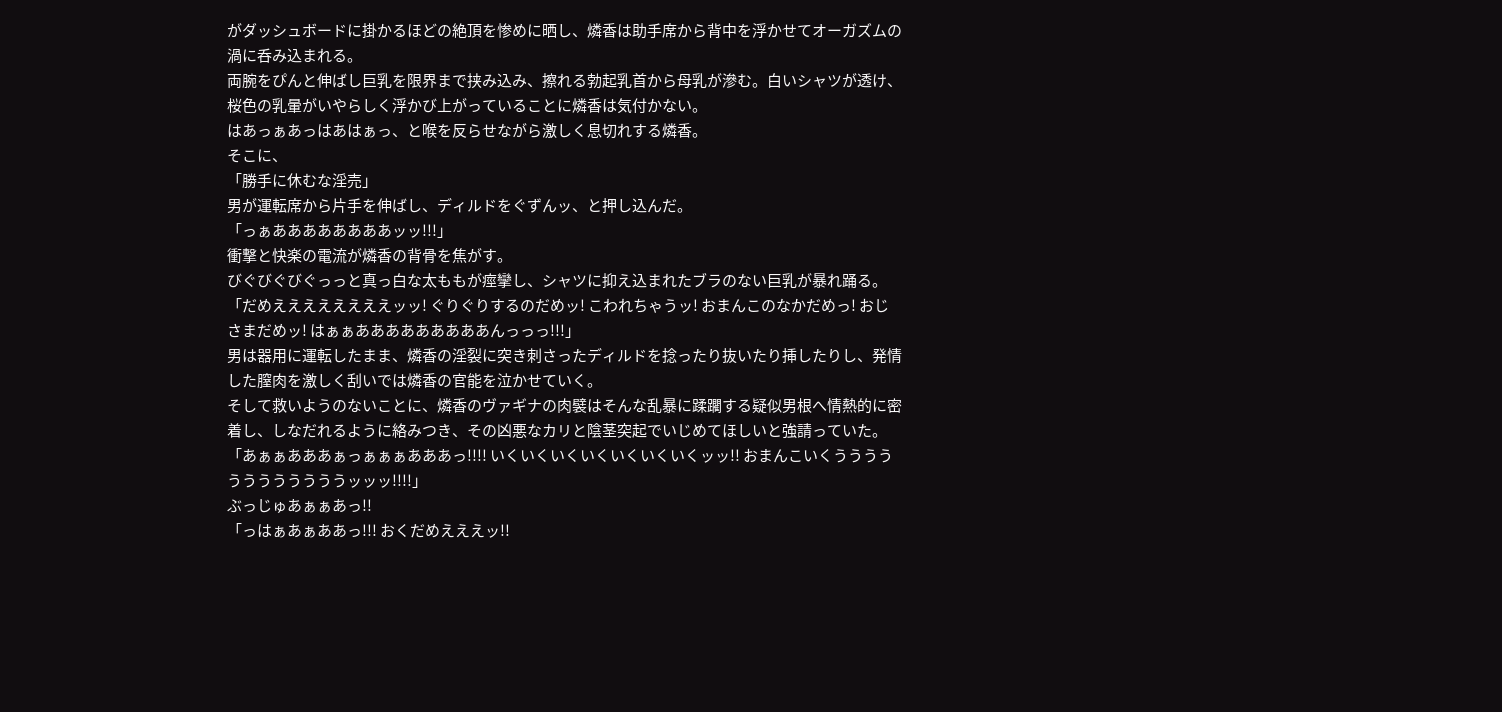がダッシュボードに掛かるほどの絶頂を惨めに晒し、燐香は助手席から背中を浮かせてオーガズムの渦に呑み込まれる。
両腕をぴんと伸ばし巨乳を限界まで挟み込み、擦れる勃起乳首から母乳が滲む。白いシャツが透け、桜色の乳暈がいやらしく浮かび上がっていることに燐香は気付かない。
はあっぁあっはあはぁっ、と喉を反らせながら激しく息切れする燐香。
そこに、
「勝手に休むな淫売」
男が運転席から片手を伸ばし、ディルドをぐずんッ、と押し込んだ。
「っぁああああああああッッ!!!」
衝撃と快楽の電流が燐香の背骨を焦がす。
びぐびぐびぐっっと真っ白な太ももが痙攣し、シャツに抑え込まれたブラのない巨乳が暴れ踊る。
「だめええええええええッッ! ぐりぐりするのだめッ! こわれちゃうッ! おまんこのなかだめっ! おじさまだめッ! はぁぁあああああああああんっっっ!!!」
男は器用に運転したまま、燐香の淫裂に突き刺さったディルドを捻ったり抜いたり挿したりし、発情した膣肉を激しく刮いでは燐香の官能を泣かせていく。
そして救いようのないことに、燐香のヴァギナの肉襞はそんな乱暴に蹂躙する疑似男根へ情熱的に密着し、しなだれるように絡みつき、その凶悪なカリと陰茎突起でいじめてほしいと強請っていた。
「あぁぁあああぁっぁぁぁあああっ!!!! いくいくいくいくいくいくいくッッ!! おまんこいくううううううううううううッッッ!!!!」
ぶっじゅあぁぁあっ!!
「っはぁあぁああっ!!! おくだめえええッ!!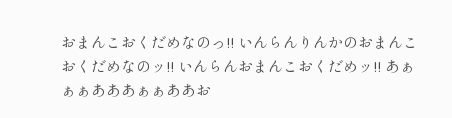おまんこおくだめなのっ!! いんらんりんかのおまんこおくだめなのッ!! いんらんおまんこおくだめッ!! あぁぁぁあああぁぁああお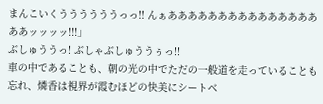まんこいくううううううっっ!! んぁあああああああああああああああああッッッッ!!!」
ぶしゅううっ! ぶしゃぶしゅううぅっ!!
車の中であることも、朝の光の中でただの一般道を走っていることも忘れ、燐香は視界が霞むほどの快美にシートベ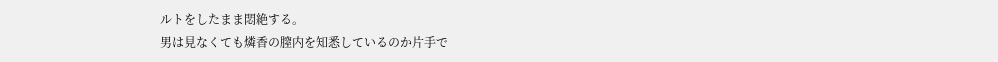ルトをしたまま悶絶する。
男は見なくても燐香の膣内を知悉しているのか片手で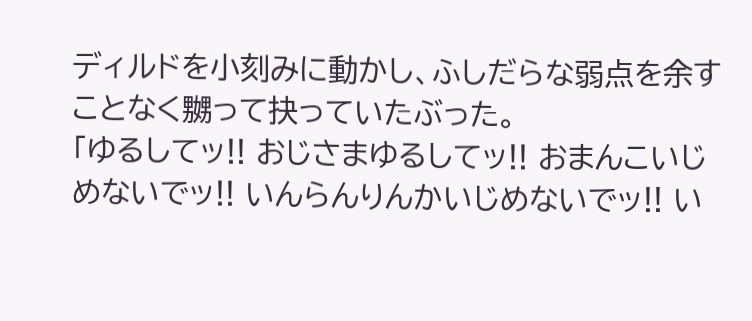ディルドを小刻みに動かし、ふしだらな弱点を余すことなく嬲って抉っていたぶった。
「ゆるしてッ!! おじさまゆるしてッ!! おまんこいじめないでッ!! いんらんりんかいじめないでッ!! い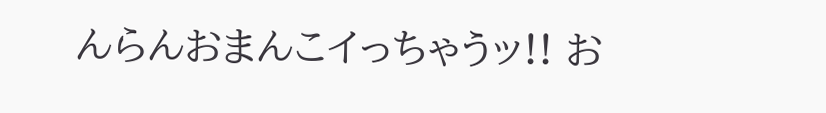んらんおまんこイっちゃうッ!! お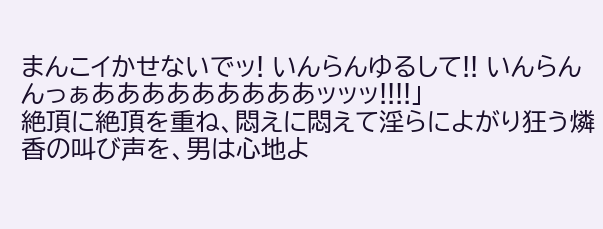まんこイかせないでッ! いんらんゆるして!! いんらんんっぁあああああああああッッッ!!!!」
絶頂に絶頂を重ね、悶えに悶えて淫らによがり狂う燐香の叫び声を、男は心地よ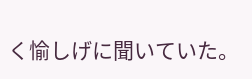く愉しげに聞いていた。